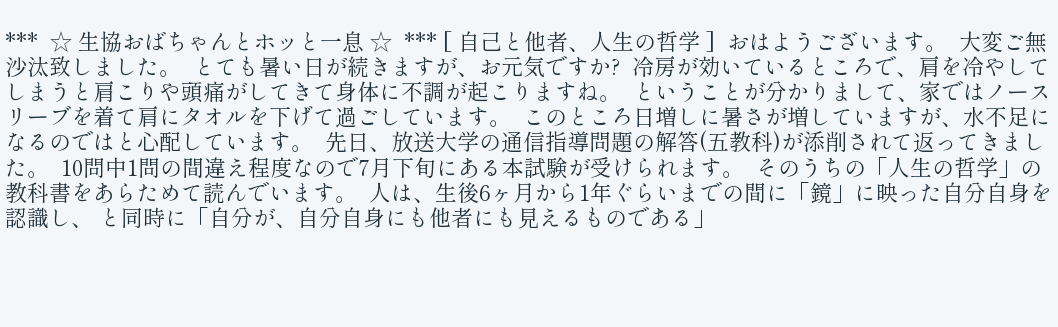***  ☆ 生協おばちゃんとホッと一息 ☆  *** [ 自己と他者、人生の哲学 ]  おはようございます。  大変ご無沙汰致しました。  とても暑い日が続きますが、お元気ですか?  冷房が効いているところで、肩を冷やしてしまうと肩こりや頭痛がしてきて身体に不調が起こりますね。  ということが分かりまして、家ではノースリーブを着て肩にタオルを下げて過ごしています。  このところ日増しに暑さが増していますが、水不足になるのではと心配しています。  先日、放送大学の通信指導問題の解答(五教科)が添削されて返ってきました。  10問中1問の間違え程度なので7月下旬にある本試験が受けられます。  そのうちの「人生の哲学」の教科書をあらためて読んでいます。  人は、生後6ヶ月から1年ぐらいまでの間に「鏡」に映った自分自身を認識し、 と同時に「自分が、自分自身にも他者にも見えるものである」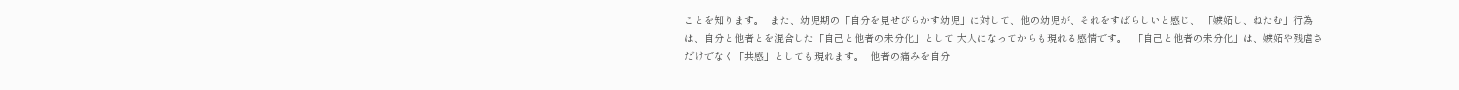ことを知ります。  また、幼児期の「自分を見せびらかす幼児」に対して、他の幼児が、それをすばらしいと感じ、 「嫉妬し、ねたむ」行為は、自分と他者とを混合した「自己と他者の未分化」として 大人になってからも現れる感情です。  「自己と他者の未分化」は、嫉妬や残虐さだけでなく「共感」としても現れます。  他者の痛みを自分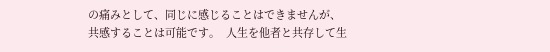の痛みとして、同じに感じることはできませんが、共感することは可能です。  人生を他者と共存して生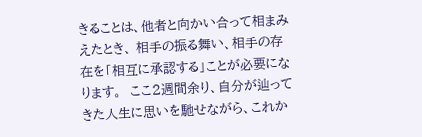きることは、他者と向かい合って相まみえたとき、 相手の振る舞い、相手の存在を「相互に承認する」ことが必要になります。  ここ2週間余り、自分が辿ってきた人生に思いを馳せながら、これか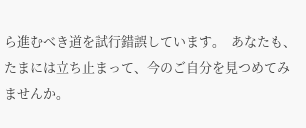ら進むべき道を試行錯誤しています。  あなたも、たまには立ち止まって、今のご自分を見つめてみませんか。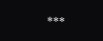***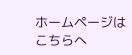ホームページはこちらへ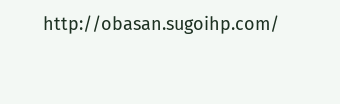http://obasan.sugoihp.com/